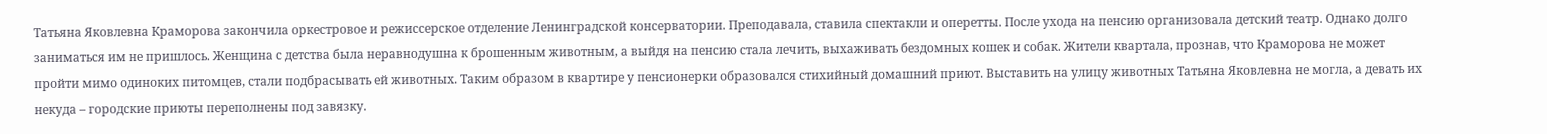Татьяна Яковлевна Краморова закончила оркестровое и режиссерское отделение Ленинградской консерватории. Преподавала, ставила спектакли и оперетты. После ухода на пенсию организовала детский театр. Однако долго заниматься им не пришлось. Женщина с детства была неравнодушна к брошенным животным, а выйдя на пенсию стала лечить, выхаживать бездомных кошек и собак. Жители квартала, прознав, что Краморова не может пройти мимо одиноких питомцев, стали подбрасывать ей животных. Таким образом в квартире у пенсионерки образовался стихийный домашний приют. Выставить на улицу животных Татьяна Яковлевна не могла, а девать их некуда – городские приюты переполнены под завязку.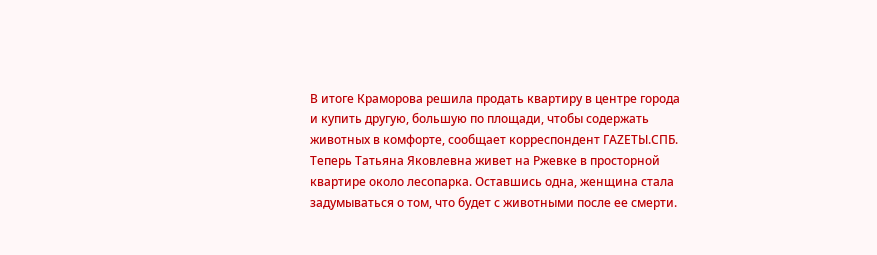В итоге Краморова решила продать квартиру в центре города и купить другую, большую по площади, чтобы содержать животных в комфорте, сообщает корреспондент ГАZЕТЫ.СПБ.
Теперь Татьяна Яковлевна живет на Ржевке в просторной квартире около лесопарка. Оставшись одна, женщина стала задумываться о том, что будет с животными после ее смерти.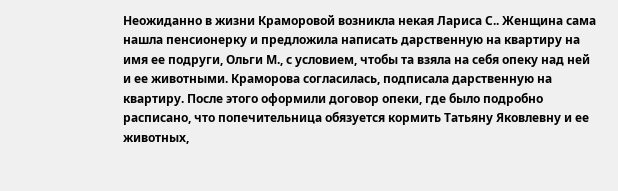Неожиданно в жизни Краморовой возникла некая Лариса С.. Женщина сама нашла пенсионерку и предложила написать дарственную на квартиру на имя ее подруги, Ольги М., с условием, чтобы та взяла на себя опеку над ней и ее животными. Краморова согласилась, подписала дарственную на квартиру. После этого оформили договор опеки, где было подробно расписано, что попечительница обязуется кормить Татьяну Яковлевну и ее животных,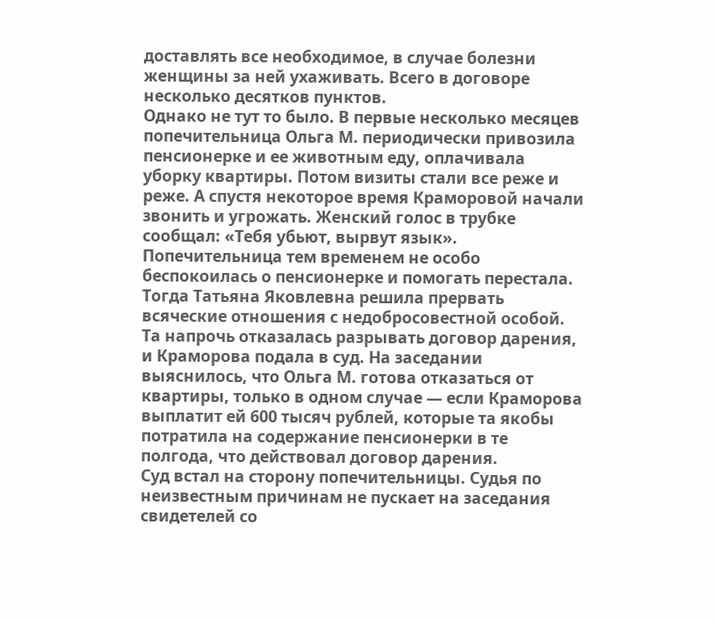доставлять все необходимое, в случае болезни женщины за ней ухаживать. Всего в договоре несколько десятков пунктов.
Однако не тут то было. В первые несколько месяцев попечительница Ольга М. периодически привозила пенсионерке и ее животным еду, оплачивала уборку квартиры. Потом визиты стали все реже и реже. А спустя некоторое время Краморовой начали звонить и угрожать. Женский голос в трубке сообщал: «Тебя убьют, вырвут язык». Попечительница тем временем не особо беспокоилась о пенсионерке и помогать перестала.
Тогда Татьяна Яковлевна решила прервать всяческие отношения с недобросовестной особой. Та напрочь отказалась разрывать договор дарения, и Краморова подала в суд. На заседании выяснилось, что Ольга М. готова отказаться от квартиры, только в одном случае — если Краморова выплатит ей 600 тысяч рублей, которые та якобы потратила на содержание пенсионерки в те полгода, что действовал договор дарения.
Суд встал на сторону попечительницы. Судья по неизвестным причинам не пускает на заседания свидетелей со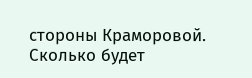стороны Краморовой.
Сколько будет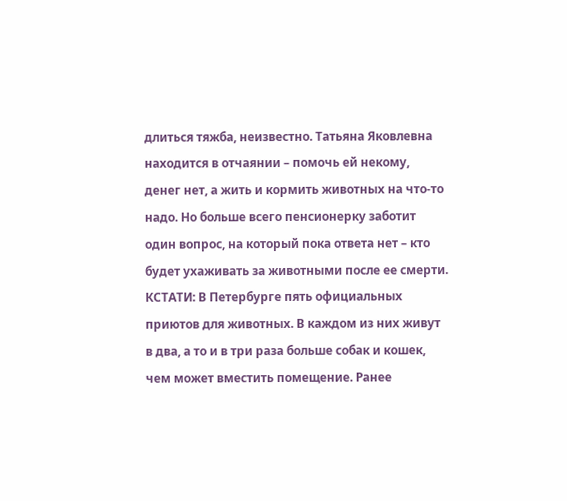длиться тяжба, неизвестно. Татьяна Яковлевна находится в отчаянии – помочь ей некому, денег нет, а жить и кормить животных на что-то надо. Но больше всего пенсионерку заботит один вопрос, на который пока ответа нет – кто будет ухаживать за животными после ее смерти.
КСТАТИ: В Петербурге пять официальных приютов для животных. В каждом из них живут в два, а то и в три раза больше собак и кошек, чем может вместить помещение. Ранее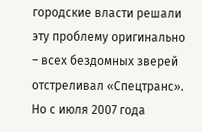городские власти решали эту проблему оригинально – всех бездомных зверей отстреливал «Спецтранс». Но с июля 2007 года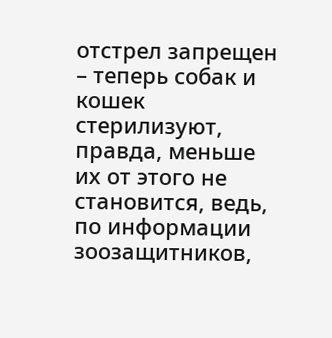отстрел запрещен – теперь собак и кошек стерилизуют, правда, меньше их от этого не становится, ведь, по информации зоозащитников,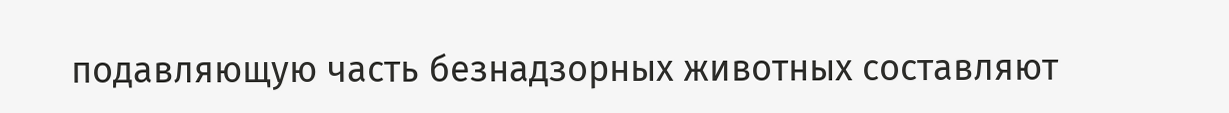подавляющую часть безнадзорных животных составляют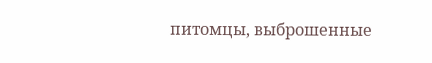питомцы, выброшенные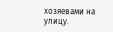хозяевами на улицу.